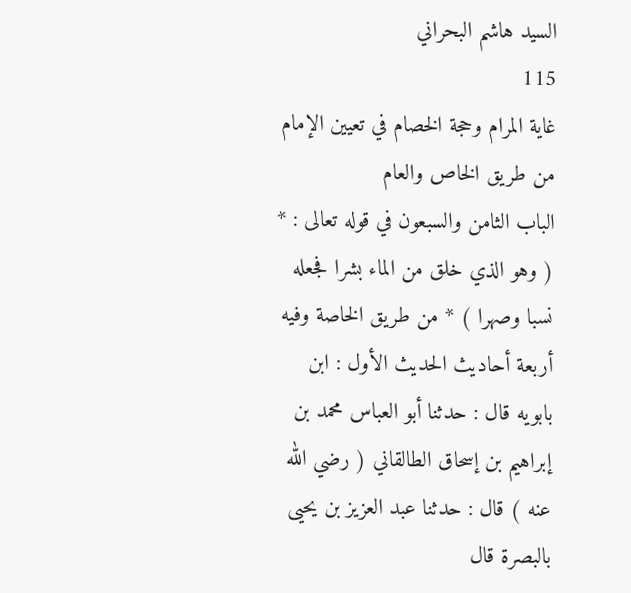السيد هاشم البحراني
115
غاية المرام وحجة الخصام في تعيين الإمام من طريق الخاص والعام
الباب الثامن والسبعون في قوله تعالى : * ( وهو الذي خلق من الماء بشرا فجعله نسبا وصهرا ) * من طريق الخاصة وفيه أربعة أحاديث الحديث الأول : ابن بابويه قال : حدثنا أبو العباس محمد بن إبراهيم بن إسحاق الطالقاني ( رضي الله عنه ) قال : حدثنا عبد العزيز بن يحيى بالبصرة قال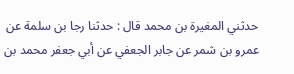حدثني المغيرة بن محمد قال : حدثنا رجا بن سلمة عن عمرو بن شمر عن جابر الجعفي عن أبي جعفر محمد بن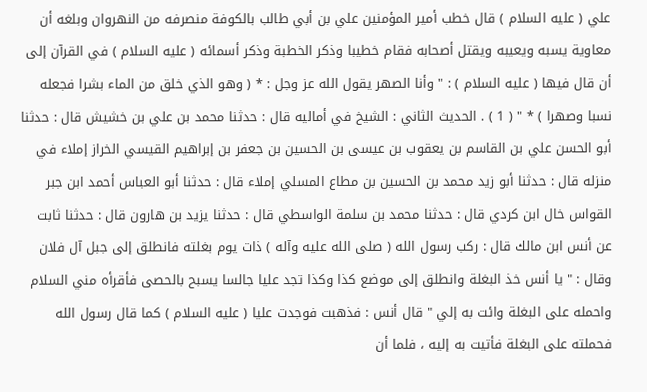علي ( عليه السلام ) قال خطب أمير المؤمنين علي بن أبي طالب بالكوفة منصرفه من النهروان وبلغه أن معاوية يسبه ويعيبه ويقتل أصحابه فقام خطيبا وذكر الخطبة وذكر أسمائه ( عليه السلام ) في القرآن إلى أن قال فيها ( عليه السلام ) : " وأنا الصهر يقول الله عز وجل : * ( وهو الذي خلق من الماء بشرا فجعله نسبا وصهرا ) * " ( 1 ) . الحديث الثاني : الشيخ في أماليه قال : حدثنا محمد بن علي بن خشيش قال : حدثنا أبو الحسن علي بن القاسم بن يعقوب بن عيسى بن الحسين بن جعفر بن إبراهيم القيسي الخراز إملاء في منزله قال : حدثنا أبو زيد محمد بن الحسين بن مطاع المسلي إملاء قال : حدثنا أبو العباس أحمد ابن جبر القواس خال ابن كردي قال : حدثنا محمد بن سلمة الواسطي قال : حدثنا يزيد بن هارون قال : حدثنا ثابت عن أنس ابن مالك قال : ركب رسول الله ( صلى الله عليه وآله ) ذات يوم بغلته فانطلق إلى جبل آل فلان وقال : " يا أنس خذ البغلة وانطلق إلى موضع كذا وكذا تجد عليا جالسا يسبح بالحصى فأقرأه مني السلام واحمله على البغلة وائت به إلي " قال أنس : فذهبت فوجدت عليا ( عليه السلام ) كما قال رسول الله فحملته على البغلة فأتيت به إليه ، فلما أن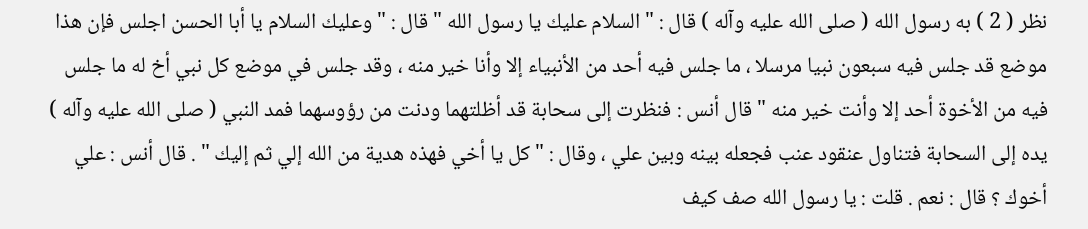نظر ( 2 ) به رسول الله ( صلى الله عليه وآله ) قال : " السلام عليك يا رسول الله " قال : " وعليك السلام يا أبا الحسن اجلس فإن هذا موضع قد جلس فيه سبعون نبيا مرسلا ، ما جلس فيه أحد من الأنبياء إلا وأنا خير منه ، وقد جلس في موضع كل نبي أخ له ما جلس فيه من الأخوة أحد إلا وأنت خير منه " قال أنس : فنظرت إلى سحابة قد أظلتهما ودنت من رؤوسهما فمد النبي ( صلى الله عليه وآله ) يده إلى السحابة فتناول عنقود عنب فجعله بينه وبين علي ، وقال : " كل يا أخي فهذه هدية من الله إلي ثم إليك " . قال أنس : علي أخوك ؟ قال : نعم . قلت : يا رسول الله صف كيف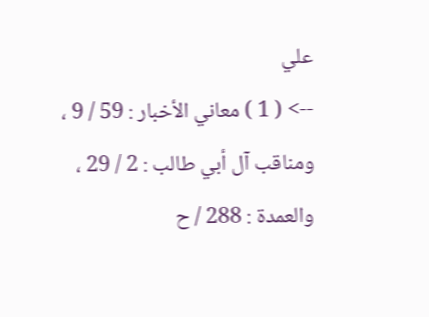علي
--> ( 1 ) معاني الأخبار : 59 / 9 ، ومناقب آل أبي طالب : 2 / 29 ، والعمدة : 288 / ح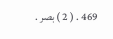469 . ( 2 ) بصر .